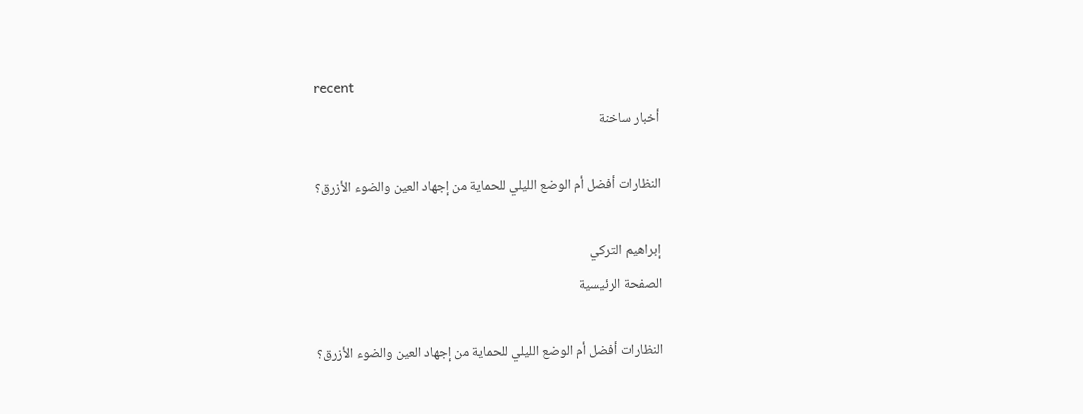recent
أخبار ساخنة

النظارات أفضل أم الوضع الليلي للحماية من إجهاد العين والضوء الأزرق؟

إبراهيم التركي
الصفحة الرئيسية

النظارات أفضل أم الوضع الليلي للحماية من إجهاد العين والضوء الأزرق؟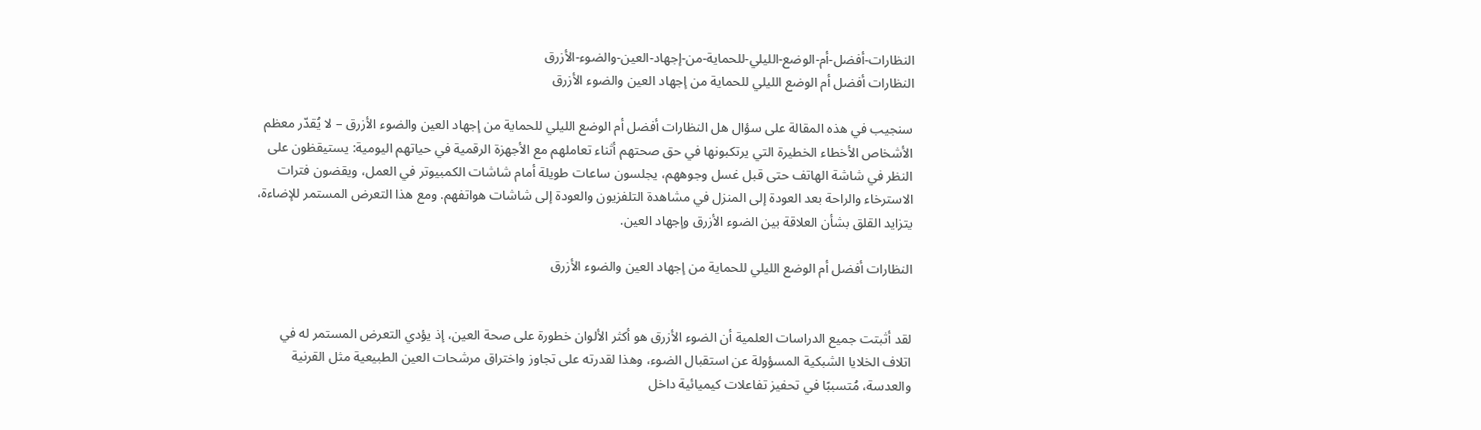النظارات-أفضل-أم-الوضع-الليلي-للحماية-من-إجهاد-العين-والضوء-الأزرق
النظارات أفضل أم الوضع الليلي للحماية من إجهاد العين والضوء الأزرق

سنجيب في هذه المقالة على سؤال هل النظارات أفضل أم الوضع الليلي للحماية من إجهاد العين والضوء الأزرق – لا يُقدّر معظم الأشخاص الأخطاء الخطيرة التي يرتكبونها في حق صحتهم أثناء تعاملهم مع الأجهزة الرقمية في حياتهم اليومية: يستيقظون على النظر في شاشة الهاتف حتى قبل غسل وجوههم، يجلسون ساعات طويلة أمام شاشات الكمبيوتر في العمل، ويقضون فترات الاسترخاء والراحة بعد العودة إلى المنزل في مشاهدة التلفزيون والعودة إلى شاشات هواتفهم. ومع هذا التعرض المستمر للإضاءة، يتزايد القلق بشأن العلاقة بين الضوء الأزرق وإجهاد العين.

النظارات أفضل أم الوضع الليلي للحماية من إجهاد العين والضوء الأزرق


لقد أثبتت جميع الدراسات العلمية أن الضوء الأزرق هو أكثر الألوان خطورة على صحة العين، إذ يؤدي التعرض المستمر له في اتلاف الخلايا الشبكية المسؤولة عن استقبال الضوء، وهذا لقدرته على تجاوز واختراق مرشحات العين الطبيعية مثل القرنية والعدسة، مُتسببًا في تحفيز تفاعلات كيميائية داخل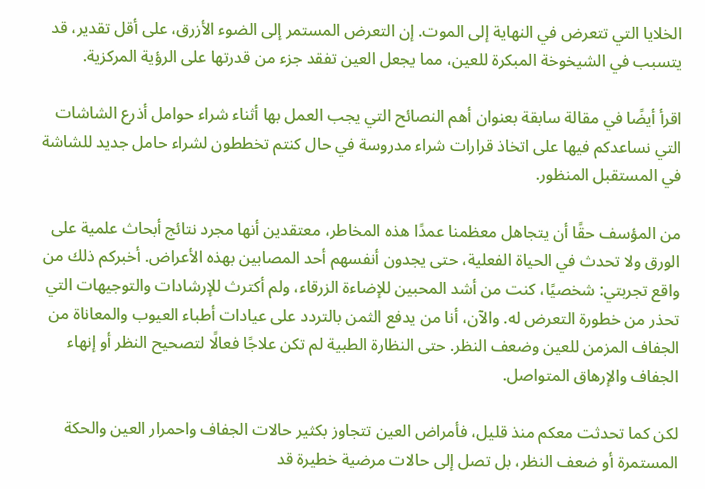الخلايا التي تتعرض في النهاية إلى الموت. إن التعرض المستمر إلى الضوء الأزرق، على أقل تقدير، قد يتسبب في الشيخوخة المبكرة للعين، مما يجعل العين تفقد جزء من قدرتها على الرؤية المركزية.

اقرأ أيضًا في مقالة سابقة بعنوان أهم النصائح التي يجب العمل بها أثناء شراء حوامل أذرع الشاشات التي نساعدكم فيها على اتخاذ قرارات شراء مدروسة في حال كنتم تخططون لشراء حامل جديد للشاشة في المستقبل المنظور.

من المؤسف حقًا أن يتجاهل معظمنا عمدًا هذه المخاطر، معتقدين أنها مجرد نتائج أبحاث علمية على الورق ولا تحدث في الحياة الفعلية، حتى يجدون أنفسهم أحد المصابين بهذه الأعراض. أخبركم ذلك من واقع تجربتي: شخصيًا، كنت من أشد المحبين للإضاءة الزرقاء، ولم أكترث للإرشادات والتوجيهات التي تحذر من خطورة التعرض له. والآن، أنا من يدفع الثمن بالتردد على عيادات أطباء العيوب والمعاناة من الجفاف المزمن للعين وضعف النظر. حتى النظارة الطبية لم تكن علاجًا فعالًا لتصحيح النظر أو إنهاء الجفاف والإرهاق المتواصل.

لكن كما تحدثت معكم منذ قليل، فأمراض العين تتجاوز بكثير حالات الجفاف واحمرار العين والحكة المستمرة أو ضعف النظر، بل تصل إلى حالات مرضية خطيرة قد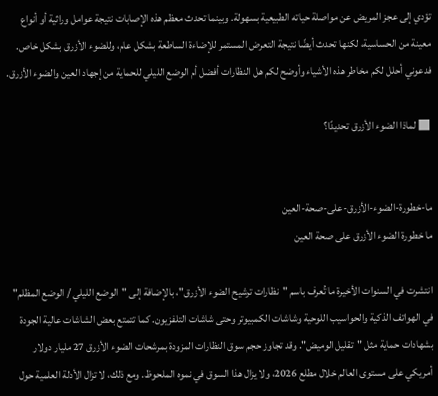تؤدي إلى عجز المريض عن مواصلة حياته الطبيعية بسهولة. وبينما تحدث معظم هذه الإصابات نتيجة عوامل وراثية أو أنواع معينة من الحساسية، لكنها تحدث أيضًا نتيجة التعرض المستمر للإضاءة الساطعة بشكل عام، وللضوء الأزرق بشكل خاص. فدعوني أحلل لكم مخاطر هذه الأشياء وأوضح لكم هل النظارات أفضل أم الوضع الليلي للحماية من إجهاد العين والضوء الأزرق.

■ لماذا الضوء الأزرق تحديدًا؟


ما-خطورة-الضوء-الأزرق-على-صحة-العين
ما خطورة الضوء الأزرق على صحة العين

انتشرت في السنوات الأخيرة ما تُعرف باسم "نظارات ترشيح الضوء الأزرق"، بالإضافة إلى "الوضع الليلي / الوضع المظلم" في الهواتف الذكية والحواسيب اللوحية وشاشات الكمبيوتر وحتى شاشات التلفزيون. كما تتمتع بعض الشاشات عالية الجودة بشهادات حماية مثل "تقليل الوميض". وقد تجاوز حجم سوق النظارات المزودة بمرشحات الضوء الأزرق 27 مليار دولار أمريكي على مستوى العالم خلال مطلع 2026، ولا يزال هذا السوق في نموه الملحوظ. ومع ذلك، لا تزال الأدلة العلمية حول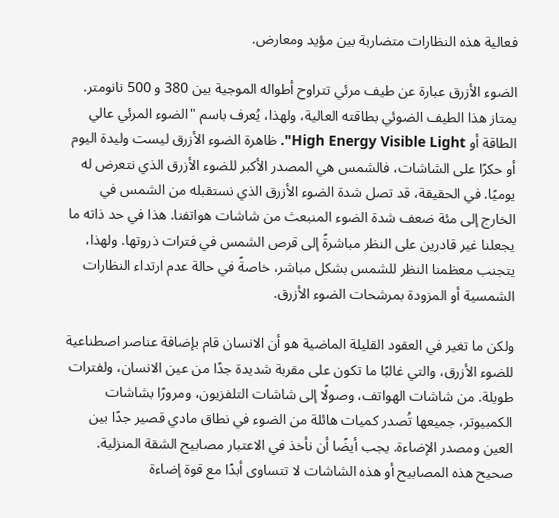فعالية هذه النظارات متضاربة بين مؤيد ومعارض.

الضوء الأزرق عبارة عن طيف مرئي تتراوح أطواله الموجية بين 380 و 500 نانومتر. يمتاز هذا الطيف الضوئي بطاقته العالية، ولهذا، يُعرف باسم "الضوء المرئي عالي الطاقة أو High Energy Visible Light". ظاهرة الضوء الأزرق ليست وليدة اليوم أو حكرًا على الشاشات، فالشمس هي المصدر الأكبر للضوء الأزرق الذي نتعرض له يوميًا. في الحقيقة، قد تصل شدة الضوء الأزرق الذي نستقبله من الشمس في الخارج إلى مئة ضعف شدة الضوء المنبعث من شاشات هواتفنا. هذا في حد ذاته ما يجعلنا غير قادرين على النظر مباشرةً إلى قرص الشمس في فترات ذروتها. ولهذا، يتجنب معظمنا النظر للشمس بشكل مباشر، خاصةً في حالة عدم ارتداء النظارات الشمسية أو المزودة بمرشحات الضوء الأزرق.

ولكن ما تغير في العقود القليلة الماضية هو أن الانسان قام بإضافة عناصر اصطناعية للضوء الأزرق، والتي غالبًا ما تكون على مقربة شديدة جدًا من عين الانسان، ولفترات طويلة. من شاشات الهواتف، وصولًا إلى شاشات التلفزيون، ومرورًا بشاشات الكمبيوتر، جميعها تُصدر كميات هائلة من الضوء في نطاق مادي قصير جدًا بين العين ومصدر الإضاءة. يجب أيضًا أن نأخذ في الاعتبار مصابيح الشقة المنزلية. صحيح هذه المصابيح أو هذه الشاشات لا تتساوى أبدًا مع قوة إضاءة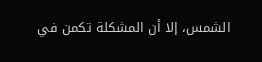الشمس، إلا أن المشكلة تكمن في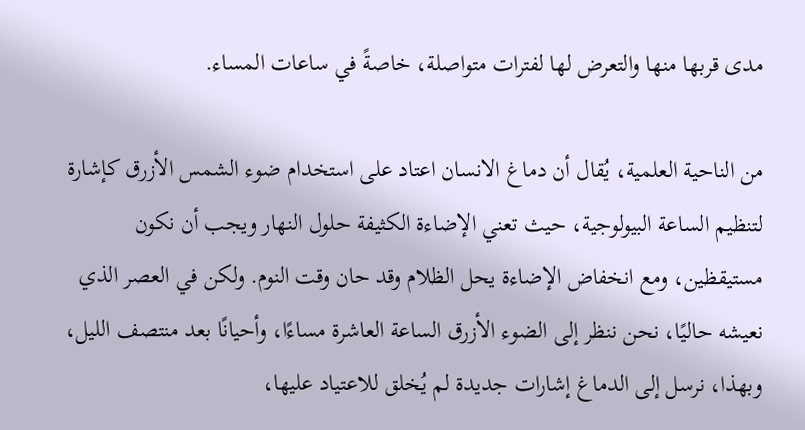مدى قربها منها والتعرض لها لفترات متواصلة، خاصةً في ساعات المساء.

من الناحية العلمية، يُقال أن دماغ الانسان اعتاد على استخدام ضوء الشمس الأزرق كإشارة لتنظيم الساعة البيولوجية، حيث تعني الإضاءة الكثيفة حلول النهار ويجب أن نكون مستيقظين، ومع انخفاض الإضاءة يحل الظلام وقد حان وقت النوم. ولكن في العصر الذي نعيشه حاليًا، نحن ننظر إلى الضوء الأزرق الساعة العاشرة مساءًا، وأحيانًا بعد منتصف الليل، وبهذا، نرسل إلى الدماغ إشارات جديدة لم يُخلق للاعتياد عليها،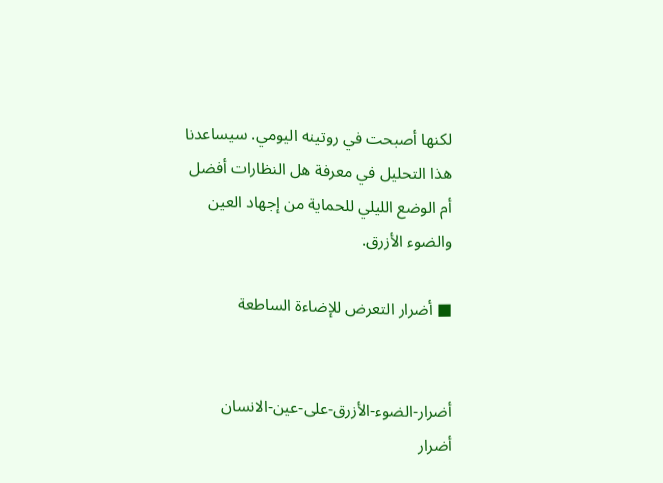لكنها أصبحت في روتينه اليومي. سيساعدنا هذا التحليل في معرفة هل النظارات أفضل أم الوضع الليلي للحماية من إجهاد العين والضوء الأزرق.

■ أضرار التعرض للإضاءة الساطعة


أضرار-الضوء-الأزرق-على-عين-الانسان
أضرار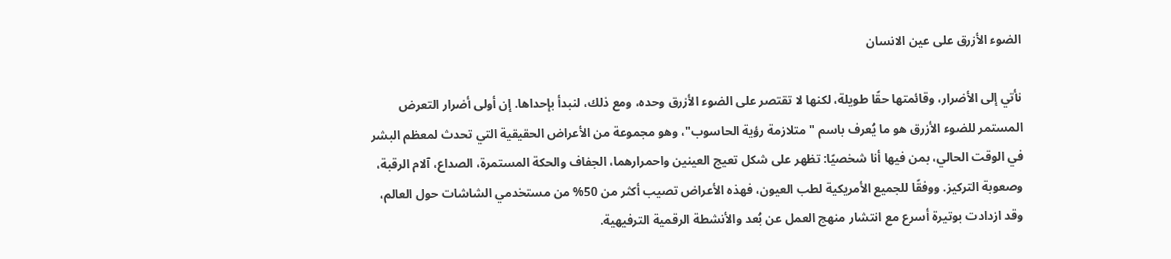الضوء الأزرق على عين الانسان

نأتي إلى الأضرار، وقائمتها حقًا طويلة، لكنها لا تقتصر على الضوء الأزرق وحده، ومع ذلك، لنبدأ بإحداها. إن أولى أضرار التعرض المستمر للضوء الأزرق هو ما يُعرف باسم "متلازمة رؤية الحاسوب"، وهو مجموعة من الأعراض الحقيقية التي تحدث لمعظم البشر في الوقت الحالي، بمن فيها أنا شخصيًا: تظهر على شكل تعيج العينين واحمرارهما، الجفاف والحكة المستمرة، الصداع، آلام الرقبة، وصعوبة التركيز. ووفقًا للجميع الأمريكية لطب العيون، فهذه الأعراض تصيب أكثر من 50% من مستخدمي الشاشات حول العالم، وقد ازدادت بوتيرة أسرع مع انتشار منهج العمل عن بُعد والأنشطة الرقمية الترفيهية.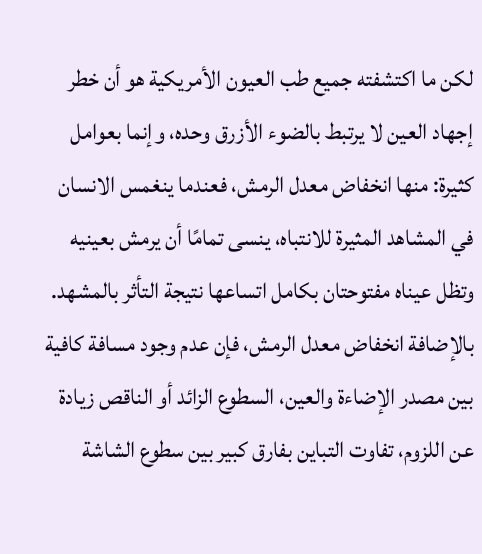لكن ما اكتشفته جميع طب العيون الأمريكية هو أن خطر إجهاد العين لا يرتبط بالضوء الأزرق وحده، وإنما بعوامل كثيرة: منها انخفاض معدل الرمش، فعندما ينغمس الانسان في المشاهد المثيرة للانتباه، ينسى تمامًا أن يرمش بعينيه وتظل عيناه مفتوحتان بكامل اتساعها نتيجة التأثر بالمشهد. بالإضافة انخفاض معدل الرمش، فإن عدم وجود مسافة كافية بين مصدر الإضاءة والعين، السطوع الزائد أو الناقص زيادة عن اللزوم، تفاوت التباين بفارق كبير بين سطوع الشاشة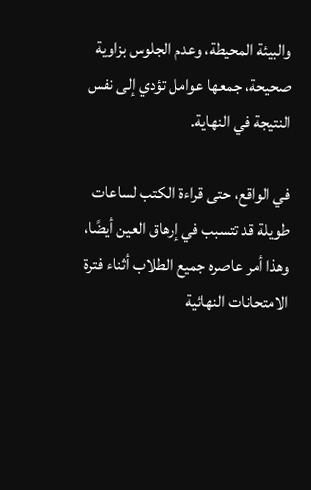والبيئة المحيطة، وعدم الجلوس بزاوية صحيحة، جمعها عوامل تؤدي إلى نفس النتيجة في النهاية.

في الواقع، حتى قراءة الكتب لساعات طويلة قد تتسبب في إرهاق العين أيضًا، وهذا أمر عاصره جميع الطلاب أثناء فترة الامتحانات النهائية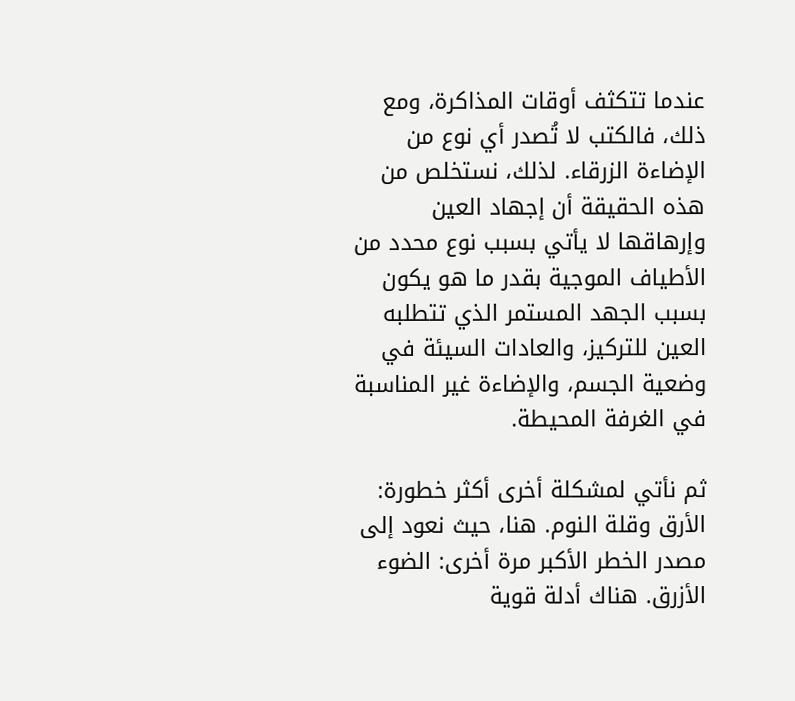عندما تتكثف أوقات المذاكرة، ومع ذلك، فالكتب لا تُصدر أي نوع من الإضاءة الزرقاء. لذلك، نستخلص من هذه الحقيقة أن إجهاد العين وإرهاقها لا يأتي بسبب نوع محدد من الأطياف الموجية بقدر ما هو يكون بسبب الجهد المستمر الذي تتطلبه العين للتركيز، والعادات السيئة في وضعية الجسم، والإضاءة غير المناسبة في الغرفة المحيطة.

ثم نأتي لمشكلة أخرى أكثر خطورة: الأرق وقلة النوم. هنا، حيث نعود إلى مصدر الخطر الأكبر مرة أخرى: الضوء الأزرق. هناك أدلة قوية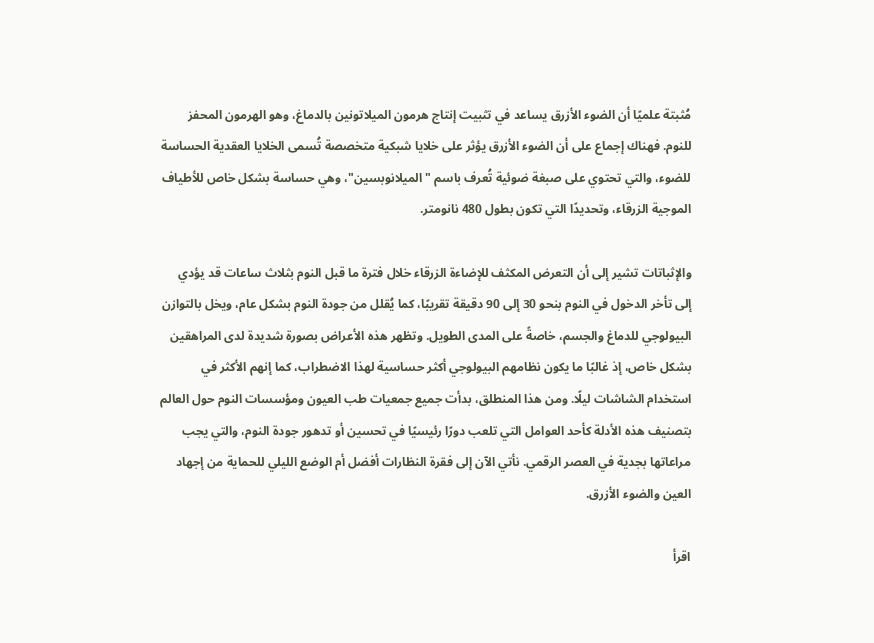مُثبتة علميًا أن الضوء الأزرق يساعد في تثبيت إنتاج هرمون الميلاتونين بالدماغ، وهو الهرمون المحفز للنوم. فهناك إجماع على أن الضوء الأزرق يؤثر على خلايا شبكية متخصصة تُسمى الخلايا العقدية الحساسة للضوء، والتي تحتوي على صبغة ضوئية تُعرف باسم "الميلانوبسين"، وهي حساسة بشكل خاص للأطياف الموجية الزرقاء، وتحديدًا التي تكون بطول 480 نانومتر.

والإثباتات تشير إلى أن التعرض المكثف للإضاءة الزرقاء خلال فترة ما قبل النوم بثلاث ساعات قد يؤدي إلى تأخر الدخول في النوم بنحو 30 إلى 90 دقيقة تقريبًا، كما يُقلل من جودة النوم بشكل عام، ويخل بالتوازن البيولوجي للدماغ والجسم، خاصةً على المدى الطويل. وتظهر هذه الأعراض بصورة شديدة لدى المراهقين بشكل خاص، إذ غالبًا ما يكون نظامهم البيولوجي أكثر حساسية لهذا الاضطراب، كما إنهم الأكثر في استخدام الشاشات ليلًا. ومن هذا المنطلق، بدأت جميع جمعيات طب العيون ومؤسسات النوم حول العالم بتصنيف هذه الأدلة كأحد العوامل التي تلعب دورًا رئيسيًا في تحسين أو تدهور جودة النوم، والتي يجب مراعاتها بجدية في العصر الرقمي. نأتي الآن إلى فقرة النظارات أفضل أم الوضع الليلي للحماية من إجهاد العين والضوء الأزرق.

اقرأ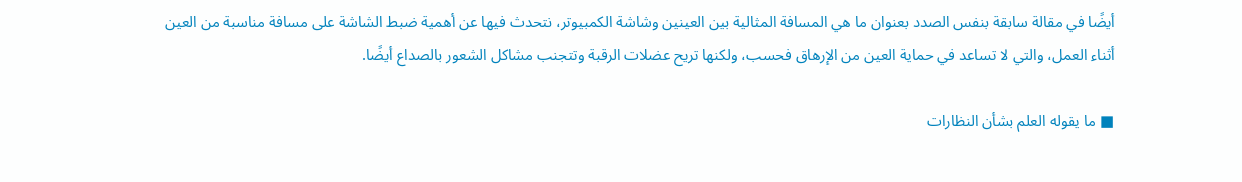أيضًا في مقالة سابقة بنفس الصدد بعنوان ما هي المسافة المثالية بين العينين وشاشة الكمبيوتر، نتحدث فيها عن أهمية ضبط الشاشة على مسافة مناسبة من العين أثناء العمل، والتي لا تساعد في حماية العين من الإرهاق فحسب، ولكنها تريح عضلات الرقبة وتتجنب مشاكل الشعور بالصداع أيضًا.

■ ما يقوله العلم بشأن النظارات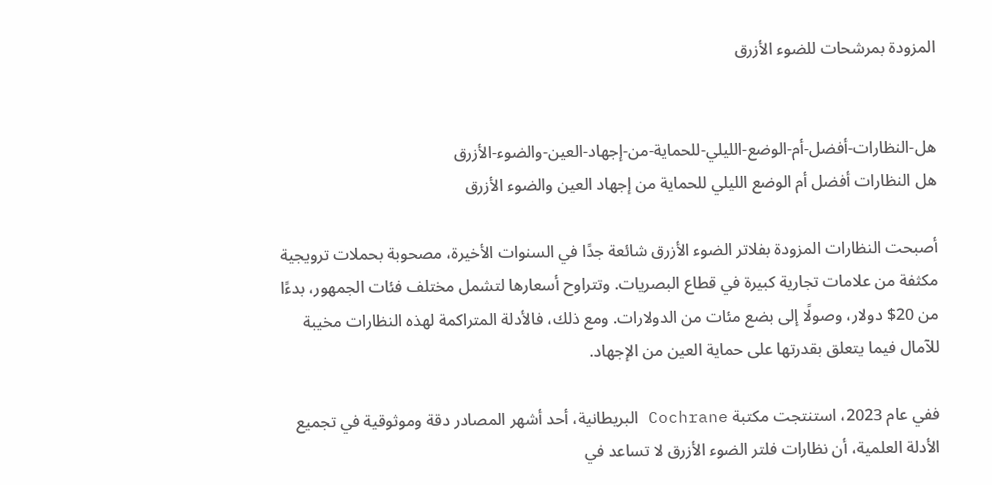المزودة بمرشحات للضوء الأزرق


هل-النظارات-أفضل-أم-الوضع-الليلي-للحماية-من-إجهاد-العين-والضوء-الأزرق
هل النظارات أفضل أم الوضع الليلي للحماية من إجهاد العين والضوء الأزرق

أصبحت النظارات المزودة بفلاتر الضوء الأزرق شائعة جدًا في السنوات الأخيرة، مصحوبة بحملات ترويجية مكثفة من علامات تجارية كبيرة في قطاع البصريات. وتتراوح أسعارها لتشمل مختلف فئات الجمهور، بدءًا من 20$ دولار، وصولًا إلى بضع مئات من الدولارات. ومع ذلك، فالأدلة المتراكمة لهذه النظارات مخيبة للآمال فيما يتعلق بقدرتها على حماية العين من الإجهاد.

ففي عام 2023، استنتجت مكتبة Cochrane البريطانية، أحد أشهر المصادر دقة وموثوقية في تجميع الأدلة العلمية، أن نظارات فلتر الضوء الأزرق لا تساعد في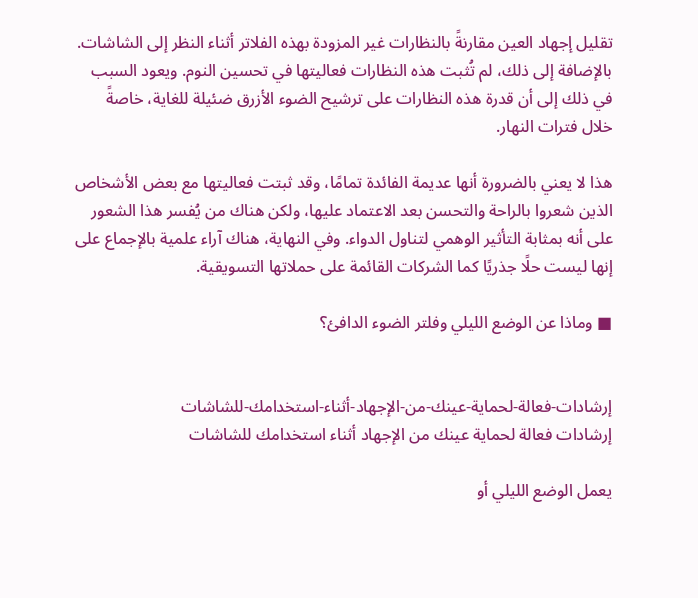تقليل إجهاد العين مقارنةً بالنظارات غير المزودة بهذه الفلاتر أثناء النظر إلى الشاشات. بالإضافة إلى ذلك، لم تُثبت هذه النظارات فعاليتها في تحسين النوم. ويعود السبب في ذلك إلى أن قدرة هذه النظارات على ترشيح الضوء الأزرق ضئيلة للغاية، خاصةً خلال فترات النهار.

هذا لا يعني بالضرورة أنها عديمة الفائدة تمامًا، وقد ثبتت فعاليتها مع بعض الأشخاص الذين شعروا بالراحة والتحسن بعد الاعتماد عليها، ولكن هناك من يُفسر هذا الشعور على أنه بمثابة التأثير الوهمي لتناول الدواء. وفي النهاية، هناك آراء علمية بالإجماع على إنها ليست حلًا جذريًا كما الشركات القائمة على حملاتها التسويقية.

■ وماذا عن الوضع الليلي وفلتر الضوء الدافئ؟


إرشادات-فعالة-لحماية-عينك-من-الإجهاد-أثناء-استخدامك-للشاشات
إرشادات فعالة لحماية عينك من الإجهاد أثناء استخدامك للشاشات

يعمل الوضع الليلي أو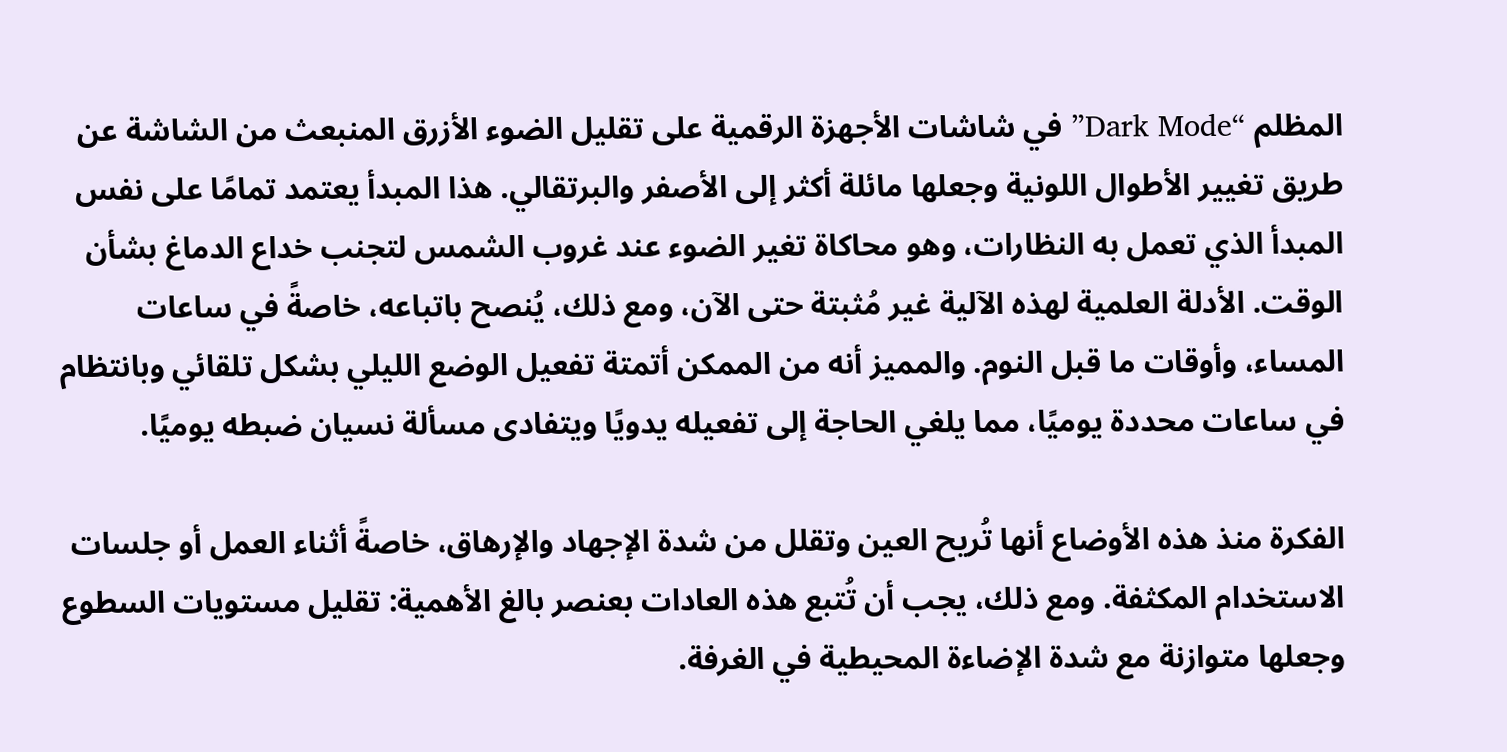المظلم “Dark Mode” في شاشات الأجهزة الرقمية على تقليل الضوء الأزرق المنبعث من الشاشة عن طريق تغيير الأطوال اللونية وجعلها مائلة أكثر إلى الأصفر والبرتقالي. هذا المبدأ يعتمد تمامًا على نفس المبدأ الذي تعمل به النظارات، وهو محاكاة تغير الضوء عند غروب الشمس لتجنب خداع الدماغ بشأن الوقت. الأدلة العلمية لهذه الآلية غير مُثبتة حتى الآن، ومع ذلك، يُنصح باتباعه، خاصةً في ساعات المساء، وأوقات ما قبل النوم. والمميز أنه من الممكن أتمتة تفعيل الوضع الليلي بشكل تلقائي وبانتظام في ساعات محددة يوميًا، مما يلغي الحاجة إلى تفعيله يدويًا ويتفادى مسألة نسيان ضبطه يوميًا.

الفكرة منذ هذه الأوضاع أنها تُريح العين وتقلل من شدة الإجهاد والإرهاق، خاصةً أثناء العمل أو جلسات الاستخدام المكثفة. ومع ذلك، يجب أن تُتبع هذه العادات بعنصر بالغ الأهمية: تقليل مستويات السطوع وجعلها متوازنة مع شدة الإضاءة المحيطية في الغرفة.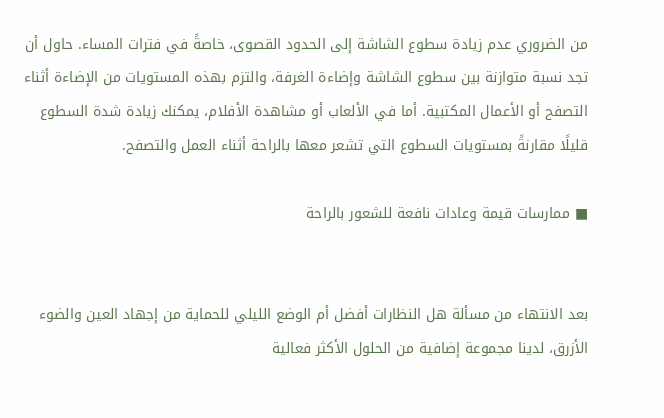من الضروري عدم زيادة سطوع الشاشة إلى الحدود القصوى، خاصةً في فترات المساء. حاول أن تجد نسبة متوازنة بين سطوع الشاشة وإضاءة الغرفة، والتزم بهذه المستويات من الإضاءة أثناء التصفح أو الأعمال المكتبية. أما في الألعاب أو مشاهدة الأفلام، يمكنك زيادة شدة السطوع قليلًا مقارنةً بمستويات السطوع التي تشعر معها بالراحة أثناء العمل والتصفح.

■ ممارسات قيمة وعادات نافعة للشعور بالراحة


بعد الانتهاء من مسألة هل النظارات أفضل أم الوضع الليلي للحماية من إجهاد العين والضوء الأزرق، لدينا مجموعة إضافية من الحلول الأكثر فعالية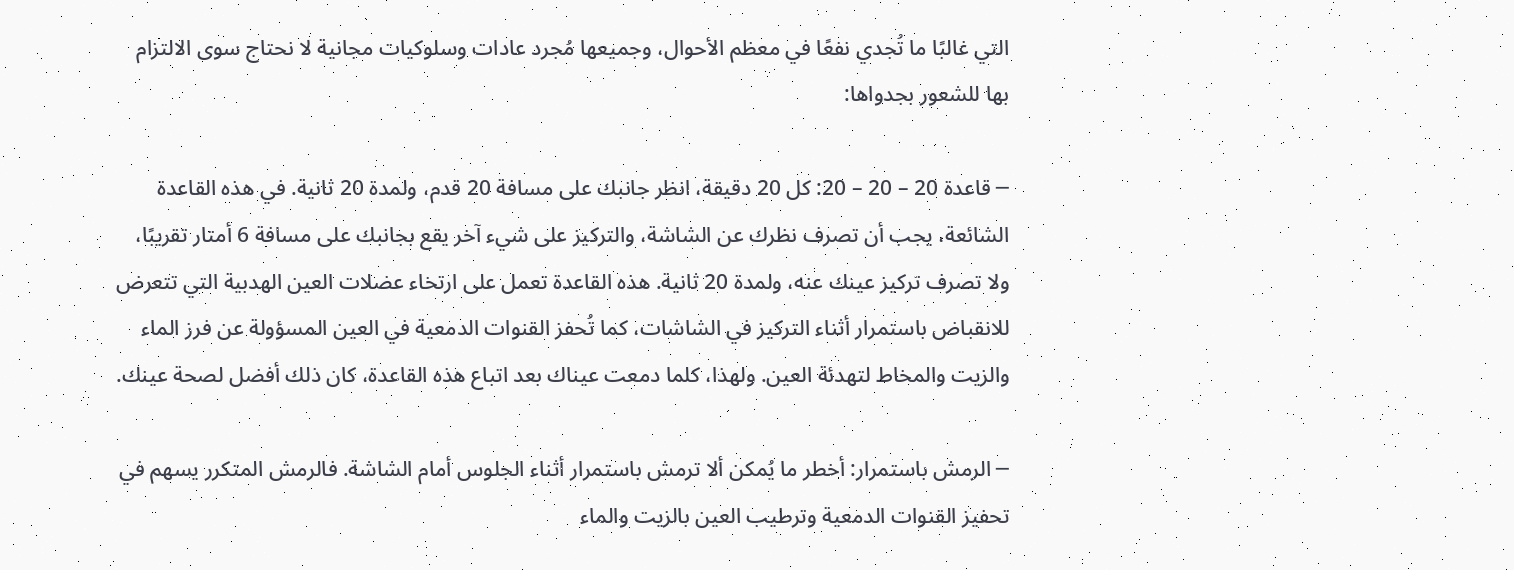التي غالبًا ما تُجدي نفعًا في معظم الأحوال، وجميعها مُجرد عادات وسلوكيات مجانية لا نحتاج سوى الالتزام بها للشعور بجدواها:

─ قاعدة 20 – 20 – 20: كل 20 دقيقة، انظر جانبك على مسافة 20 قدم، ولمدة 20 ثانية. في هذه القاعدة الشائعة، يجب أن تصرف نظرك عن الشاشة، والتركيز على شيء آخر يقع بجانبك على مسافة 6 أمتار تقريبًا، ولا تصرف تركيز عينك عنه، ولمدة 20 ثانية. هذه القاعدة تعمل على ارتخاء عضلات العين الهدبية التي تتعرض للانقباض باستمرار أثناء التركيز في الشاشات، كما تُحفز القنوات الدمعية في العين المسؤولة عن فرز الماء والزيت والمخاط لتهدئة العين. ولهذا، كلما دمعت عيناك بعد اتباع هذه القاعدة، كان ذلك أفضل لصحة عينك.

─ الرمش باستمرار: أخطر ما يُمكن ألا ترمش باستمرار أثناء الجلوس أمام الشاشة. فالرمش المتكرر يسهم في تحفيز القنوات الدمعية وترطيب العين بالزيت والماء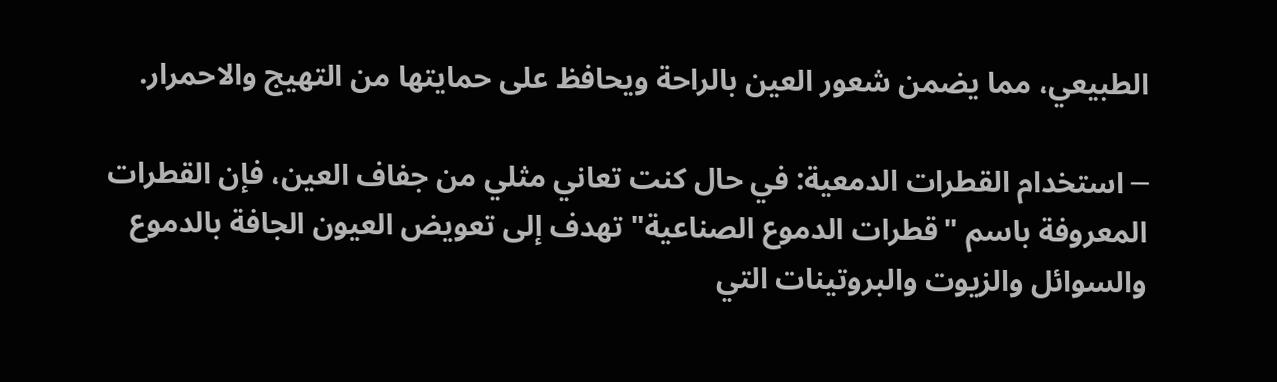الطبيعي، مما يضمن شعور العين بالراحة ويحافظ على حمايتها من التهيج والاحمرار.

─ استخدام القطرات الدمعية: في حال كنت تعاني مثلي من جفاف العين، فإن القطرات المعروفة باسم "قطرات الدموع الصناعية" تهدف إلى تعويض العيون الجافة بالدموع والسوائل والزيوت والبروتينات التي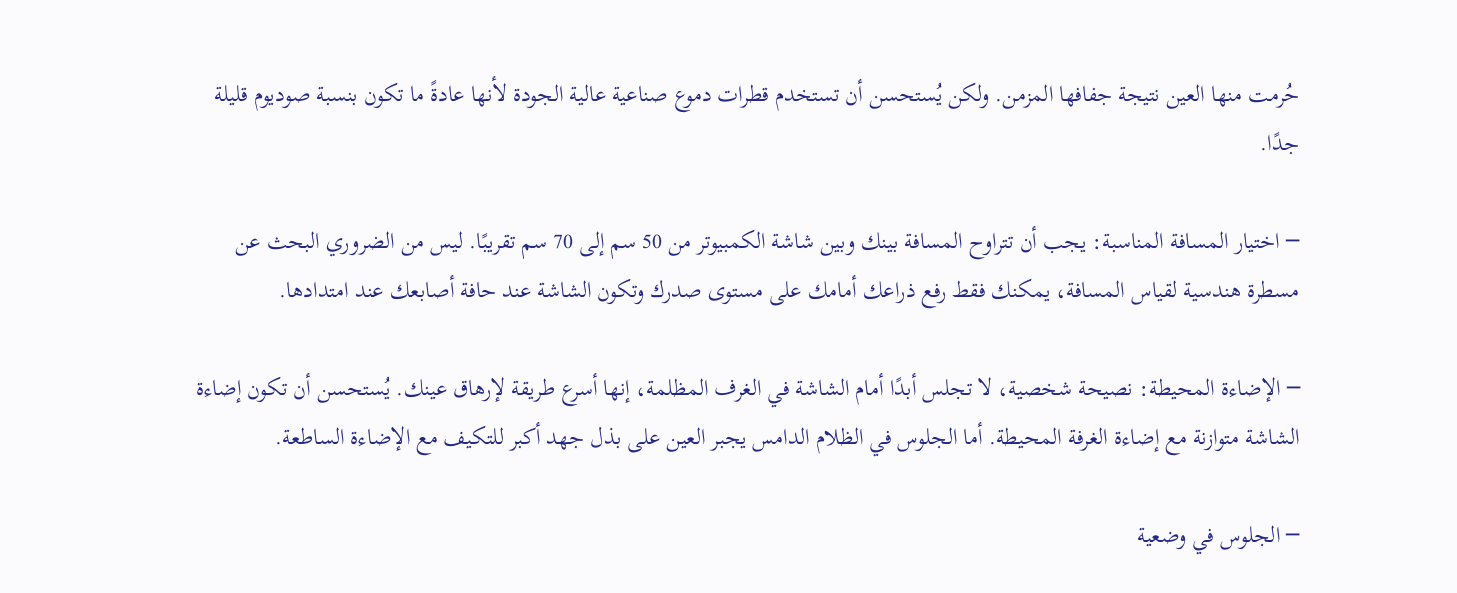حُرمت منها العين نتيجة جفافها المزمن. ولكن يُستحسن أن تستخدم قطرات دموع صناعية عالية الجودة لأنها عادةً ما تكون بنسبة صوديوم قليلة جدًا.

─ اختيار المسافة المناسبة: يجب أن تتراوح المسافة بينك وبين شاشة الكمبيوتر من 50 سم إلى 70 سم تقريبًا. ليس من الضروري البحث عن مسطرة هندسية لقياس المسافة، يمكنك فقط رفع ذراعك أمامك على مستوى صدرك وتكون الشاشة عند حافة أصابعك عند امتدادها.

─ الإضاءة المحيطة: نصيحة شخصية، لا تجلس أبدًا أمام الشاشة في الغرف المظلمة، إنها أسرع طريقة لإرهاق عينك. يُستحسن أن تكون إضاءة الشاشة متوازنة مع إضاءة الغرفة المحيطة. أما الجلوس في الظلام الدامس يجبر العين على بذل جهد أكبر للتكيف مع الإضاءة الساطعة.

─ الجلوس في وضعية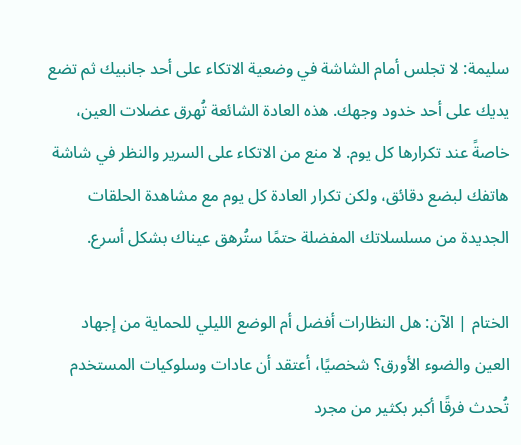سليمة: لا تجلس أمام الشاشة في وضعية الاتكاء على أحد جانبيك ثم تضع يديك على أحد خدود وجهك. هذه العادة الشائعة تُهرق عضلات العين، خاصةً عند تكرارها كل يوم. لا منع من الاتكاء على السرير والنظر في شاشة هاتفك لبضع دقائق، ولكن تكرار العادة كل يوم مع مشاهدة الحلقات الجديدة من مسلسلاتك المفضلة حتمًا ستُرهق عيناك بشكل أسرع.

الختام | الآن: هل النظارات أفضل أم الوضع الليلي للحماية من إجهاد العين والضوء الأورق؟ شخصيًا، أعتقد أن عادات وسلوكيات المستخدم تُحدث فرقًا أكبر بكثير من مجرد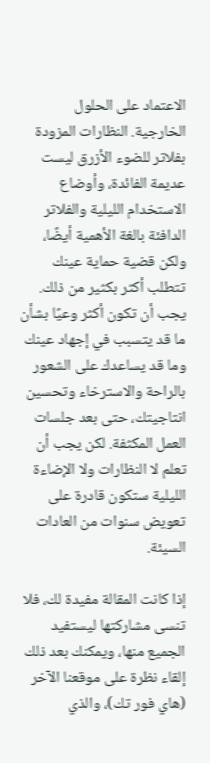الاعتماد على الحلول الخارجية. النظارات المزودة بفلاتر للضوء الأزرق ليست عديمة الفائدة، وأوضاع الاستخدام الليلية والفلاتر الدافئة بالغة الأهمية أيضًا، ولكن قضية حماية عينك تتطلب أكثر بكثير من ذلك. يجب أن تكون أكثر وعيًا بشأن ما قد يتسبب في إجهاد عينك وما قد يساعدك على الشعور بالراحة والاسترخاء وتحسين انتاجيتك، حتى بعد جلسات العمل المكثفة. لكن يجب أن تعلم لا النظارات ولا الإضاءة الليلية ستكون قادرة على تعويض سنوات من العادات السيئة.

إذا كانت المقالة مفيدة لك، فلا تنسى مشاركتها ليستفيد الجميع منها، ويمكنك بعد ذلك إلقاء نظرة على موقعنا الآخر (هاي فور تك)، والذي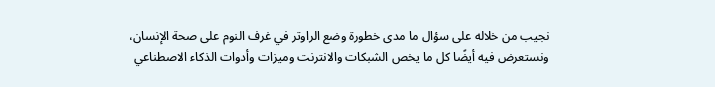نجيب من خلاله على سؤال ما مدى خطورة وضع الراوتر في غرف النوم على صحة الإنسان، ونستعرض فيه أيضًا كل ما يخص الشبكات والانترنت وميزات وأدوات الذكاء الاصطناعي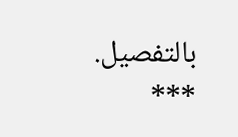بالتفصيل.
***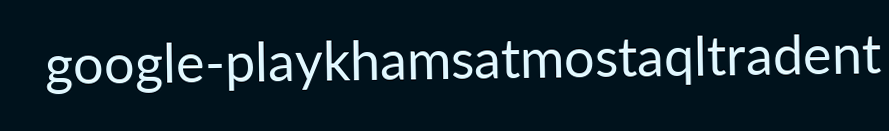google-playkhamsatmostaqltradent